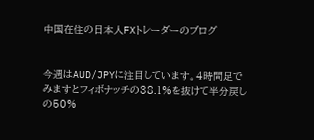中国在住の日本人FXトレーダーのブログ


今週はAUD/JPYに注目しています。4時間足でみますとフィボナッチの38.1%を抜けて半分戻しの50%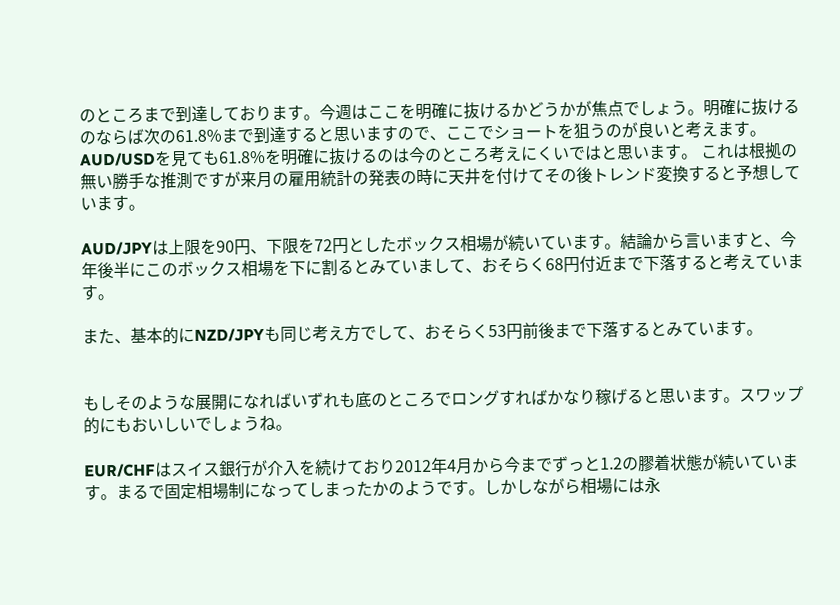のところまで到達しております。今週はここを明確に抜けるかどうかが焦点でしょう。明確に抜けるのならば次の61.8%まで到達すると思いますので、ここでショートを狙うのが良いと考えます。AUD/USDを見ても61.8%を明確に抜けるのは今のところ考えにくいではと思います。 これは根拠の無い勝手な推測ですが来月の雇用統計の発表の時に天井を付けてその後トレンド変換すると予想しています。

AUD/JPYは上限を90円、下限を72円としたボックス相場が続いています。結論から言いますと、今年後半にこのボックス相場を下に割るとみていまして、おそらく68円付近まで下落すると考えています。

また、基本的にNZD/JPYも同じ考え方でして、おそらく53円前後まで下落するとみています。


もしそのような展開になればいずれも底のところでロングすればかなり稼げると思います。スワップ的にもおいしいでしょうね。

EUR/CHFはスイス銀行が介入を続けており2012年4月から今までずっと1.2の膠着状態が続いています。まるで固定相場制になってしまったかのようです。しかしながら相場には永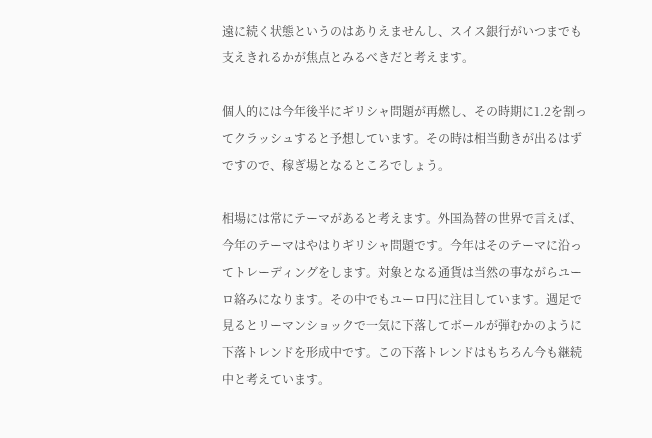遠に続く状態というのはありえませんし、スイス銀行がいつまでも支えきれるかが焦点とみるべきだと考えます。

個人的には今年後半にギリシャ問題が再燃し、その時期に1.2を割ってクラッシュすると予想しています。その時は相当動きが出るはずですので、稼ぎ場となるところでしょう。

相場には常にテーマがあると考えます。外国為替の世界で言えば、今年のテーマはやはりギリシャ問題です。今年はそのテーマに沿ってトレーディングをします。対象となる通貨は当然の事ながらユーロ絡みになります。その中でもユーロ円に注目しています。週足で見るとリーマンショックで一気に下落してボールが弾むかのように下落トレンドを形成中です。この下落トレンドはもちろん今も継続中と考えています。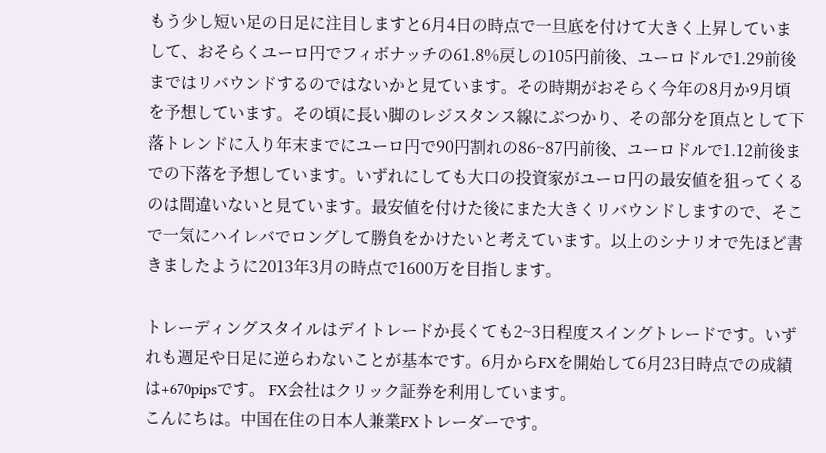もう少し短い足の日足に注目しますと6月4日の時点で一旦底を付けて大きく上昇していまして、おそらくユーロ円でフィボナッチの61.8%戻しの105円前後、ユーロドルで1.29前後まではリバウンドするのではないかと見ています。その時期がおそらく今年の8月か9月頃を予想しています。その頃に長い脚のレジスタンス線にぶつかり、その部分を頂点として下落トレンドに入り年末までにユーロ円で90円割れの86~87円前後、ユーロドルで1.12前後までの下落を予想しています。いずれにしても大口の投資家がユーロ円の最安値を狙ってくるのは間違いないと見ています。最安値を付けた後にまた大きくリバウンドしますので、そこで一気にハイレバでロングして勝負をかけたいと考えています。以上のシナリオで先ほど書きましたように2013年3月の時点で1600万を目指します。

トレーディングスタイルはデイトレードか長くても2~3日程度スイングトレードです。いずれも週足や日足に逆らわないことが基本です。6月からFXを開始して6月23日時点での成績は+670pipsです。 FX会社はクリック証券を利用しています。
こんにちは。中国在住の日本人兼業FXトレーダーです。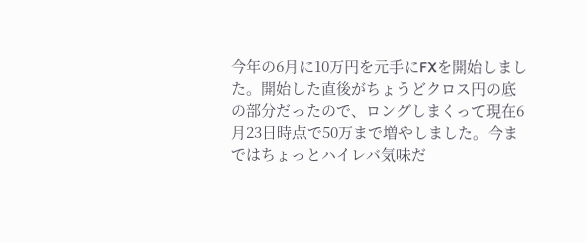今年の6月に10万円を元手にFXを開始しました。開始した直後がちょうどクロス円の底の部分だったので、ロングしまくって現在6月23日時点で50万まで増やしました。今まではちょっとハイレバ気味だ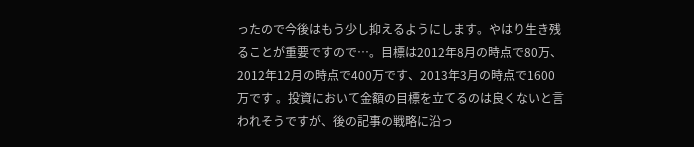ったので今後はもう少し抑えるようにします。やはり生き残ることが重要ですので…。目標は2012年8月の時点で80万、2012年12月の時点で400万です、2013年3月の時点で1600万です 。投資において金額の目標を立てるのは良くないと言われそうですが、後の記事の戦略に沿っ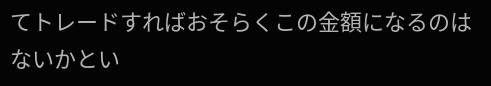てトレードすればおそらくこの金額になるのはないかとい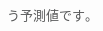う予測値です。